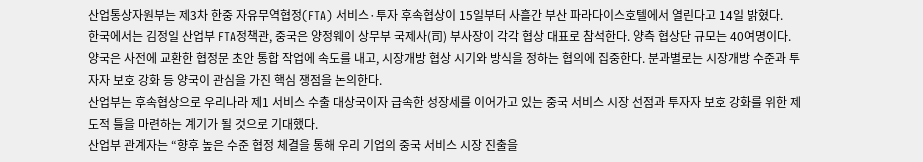산업통상자원부는 제3차 한중 자유무역협정(FTA) 서비스·투자 후속협상이 15일부터 사흘간 부산 파라다이스호텔에서 열린다고 14일 밝혔다.
한국에서는 김정일 산업부 FTA정책관, 중국은 양정웨이 상무부 국제사(司) 부사장이 각각 협상 대표로 참석한다. 양측 협상단 규모는 40여명이다.
양국은 사전에 교환한 협정문 초안 통합 작업에 속도를 내고, 시장개방 협상 시기와 방식을 정하는 협의에 집중한다. 분과별로는 시장개방 수준과 투자자 보호 강화 등 양국이 관심을 가진 핵심 쟁점을 논의한다.
산업부는 후속협상으로 우리나라 제1 서비스 수출 대상국이자 급속한 성장세를 이어가고 있는 중국 서비스 시장 선점과 투자자 보호 강화를 위한 제도적 틀을 마련하는 계기가 될 것으로 기대했다.
산업부 관계자는 “향후 높은 수준 협정 체결을 통해 우리 기업의 중국 서비스 시장 진출을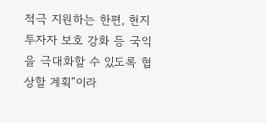적극 지원하는 한편, 현지 투자자 보호 강화 등 국익을 극대화할 수 있도록 협상할 계획”이라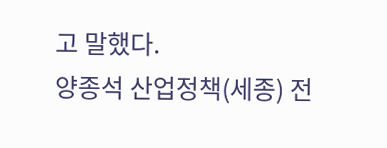고 말했다.
양종석 산업정책(세종) 전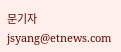문기자 jsyang@etnews.com